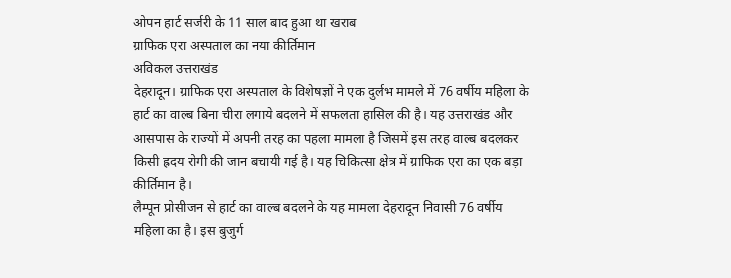ओपन हार्ट सर्जरी के 11 साल बाद हुआ था खराब
ग्राफिक एरा अस्पताल का नया कीर्तिमान
अविकल उत्तराखंड
देहरादून। ग्राफिक एरा अस्पताल के विशेषज्ञों ने एक दुर्लभ मामले में 76 वर्षीय महिला के हार्ट का वाल्ब बिना चीरा लगाये बदलने में सफलता हासिल की है। यह उत्तराखंड और आसपास के राज्यों में अपनी तरह का पहला मामला है जिसमें इस तरह वाल्ब बदलकर किसी ह्रदय रोगी की जान बचायी गई है। यह चिकित्सा क्षेत्र में ग्राफिक एरा का एक बड़ा कीर्तिमान है।
लैम्पून प्रोसीजन से हार्ट का वाल्ब बदलने के यह मामला देहरादून निवासी 76 वर्षीय महिला का है। इस बुजुर्ग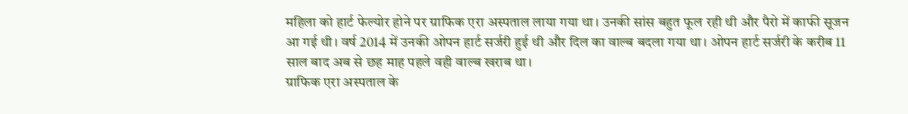महिला को हार्ट फेल्योर होने पर ग्राफिक एरा अस्पताल लाया गया था। उनकी सांस बहुत फूल रही थी और पैरो में काफी सूजन आ गई थी। वर्ष 2014 में उनकी ओपन हार्ट सर्जरी हुई थी और दिल का वाल्ब बदला गया था। ओपन हार्ट सर्जरी के करीब 11 साल बाद अब से छह माह पहले वही वाल्ब खराब था।
ग्राफिक एरा अस्पताल के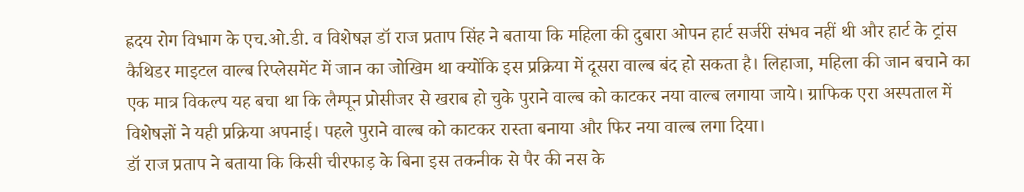ह्रदय रोग विभाग के एच.ओ.डी. व विशेषज्ञ डॉ राज प्रताप सिंह ने बताया कि महिला की दुबारा ओपन हार्ट सर्जरी संभव नहीं थी और हार्ट के ट्रांस कैथिडर माइटल वाल्ब रिप्लेसमेंट में जान का जोखिम था क्योंकि इस प्रक्रिया में दूसरा वाल्ब बंद हो सकता है। लिहाजा, महिला की जान बचाने का एक मात्र विकल्प यह बचा था कि लैम्पून प्रोसीजर से खराब हो चुके पुराने वाल्ब को काटकर नया वाल्ब लगाया जाये। ग्राफिक एरा अस्पताल में विशेषज्ञों ने यही प्रक्रिया अपनाई। पहले पुराने वाल्ब को काटकर रास्ता बनाया और फिर नया वाल्ब लगा दिया।
डॉ राज प्रताप ने बताया कि किसी चीरफाड़ के बिना इस तकनीक से पैर की नस के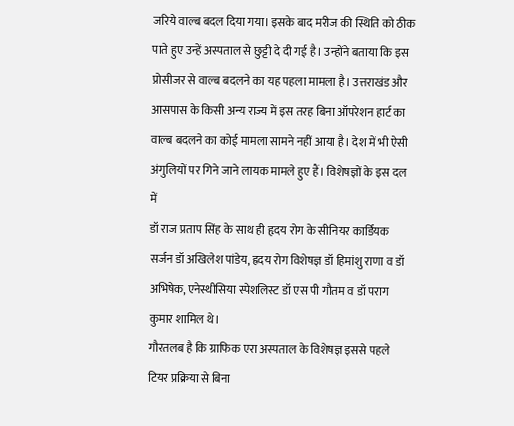जरिये वाल्ब बदल दिया गया। इसके बाद मरीज की स्थिति को ठीक पाते हुए उन्हें अस्पताल से छुट्टी दे दी गई है। उन्होंने बताया कि इस प्रोसीजर से वाल्ब बदलने का यह पहला मामला है। उत्तराखंड और आसपास के किसी अन्य राज्य में इस तरह बिना ऑपरेशन हार्ट का वाल्ब बदलने का कोई मामला सामने नहीं आया है। देश में भी ऐसी अंगुलियों पर गिने जाने लायक मामले हुए हैं। विशेषज्ञों के इस दल में
डॉ राज प्रताप सिंह के साथ ही हृदय रोग के सीनियर कार्डियक सर्जन डॉ अखिलेश पांडेय, ह्रदय रोग विशेषज्ञ डॉ हिमांशु राणा व डॉ अभिषेक, एनेस्थीसिया स्पेशलिस्ट डॉ एस पी गौतम व डॉ पराग कुमार शामिल थे।
गौरतलब है कि ग्राफिक एरा अस्पताल के विशेषज्ञ इससे पहले टियर प्रक्रिया से बिना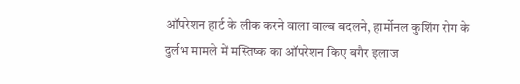ऑपरेशन हार्ट के लीक करने वाला वाल्ब बदलने, हार्मोनल कुशिंग रोग के दुर्लभ मामले में मस्तिष्क का ऑपरेशन किए बगैर इलाज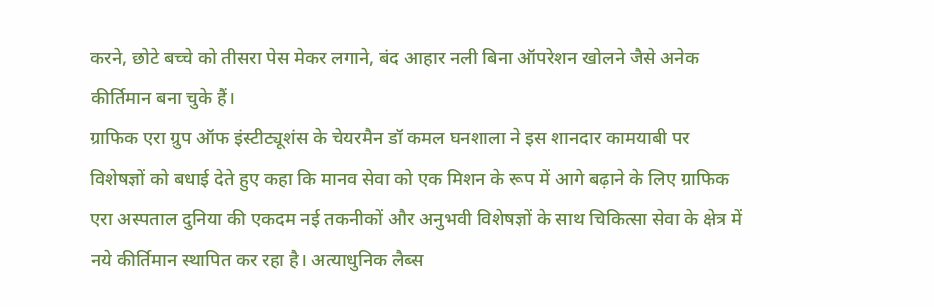करने, छोटे बच्चे को तीसरा पेस मेकर लगाने, बंद आहार नली बिना ऑपरेशन खोलने जैसे अनेक कीर्तिमान बना चुके हैं।
ग्राफिक एरा ग्रुप ऑफ इंस्टीट्यूशंस के चेयरमैन डॉ कमल घनशाला ने इस शानदार कामयाबी पर विशेषज्ञों को बधाई देते हुए कहा कि मानव सेवा को एक मिशन के रूप में आगे बढ़ाने के लिए ग्राफिक एरा अस्पताल दुनिया की एकदम नई तकनीकों और अनुभवी विशेषज्ञों के साथ चिकित्सा सेवा के क्षेत्र में नये कीर्तिमान स्थापित कर रहा है। अत्याधुनिक लैब्स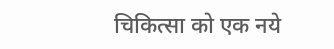चिकित्सा को एक नये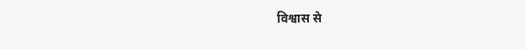विश्वास से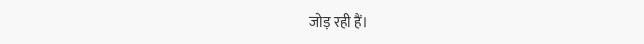जोड़ रही हैं।